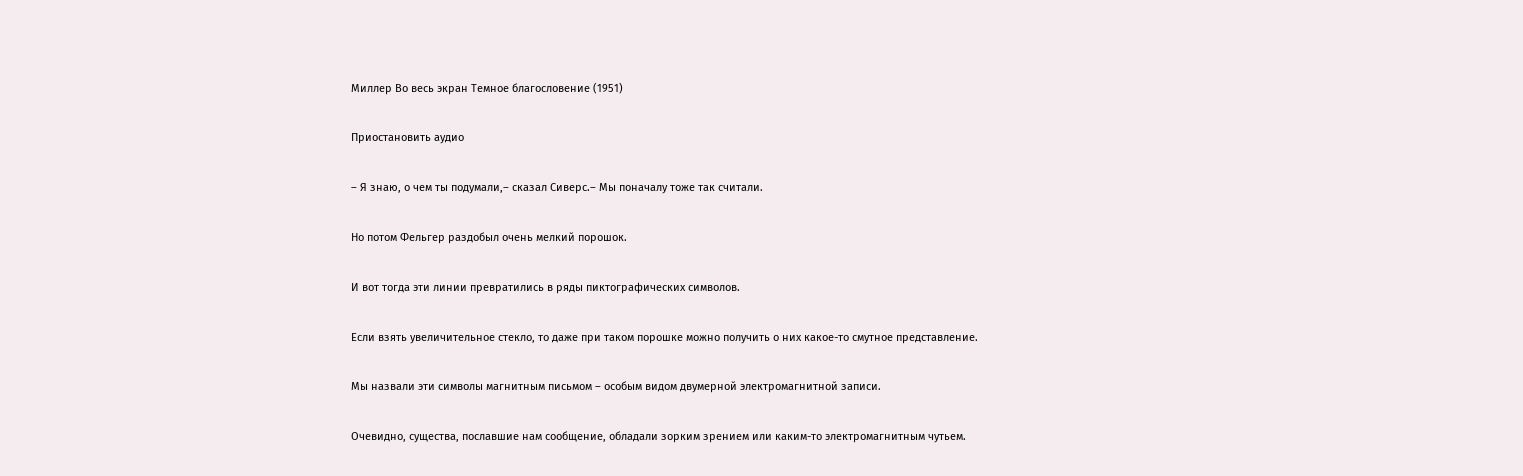Миллер Во весь экран Темное благословение (1951)

Приостановить аудио

– Я знаю, о чем ты подумали,– сказал Сиверс.– Мы поначалу тоже так считали.

Но потом Фельгер раздобыл очень мелкий порошок.

И вот тогда эти линии превратились в ряды пиктографических символов.

Если взять увеличительное стекло, то даже при таком порошке можно получить о них какое-то смутное представление.

Мы назвали эти символы магнитным письмом – особым видом двумерной электромагнитной записи.

Очевидно, существа, пославшие нам сообщение, обладали зорким зрением или каким-то электромагнитным чутьем.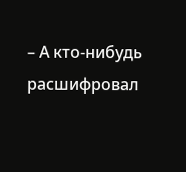– А кто-нибудь расшифровал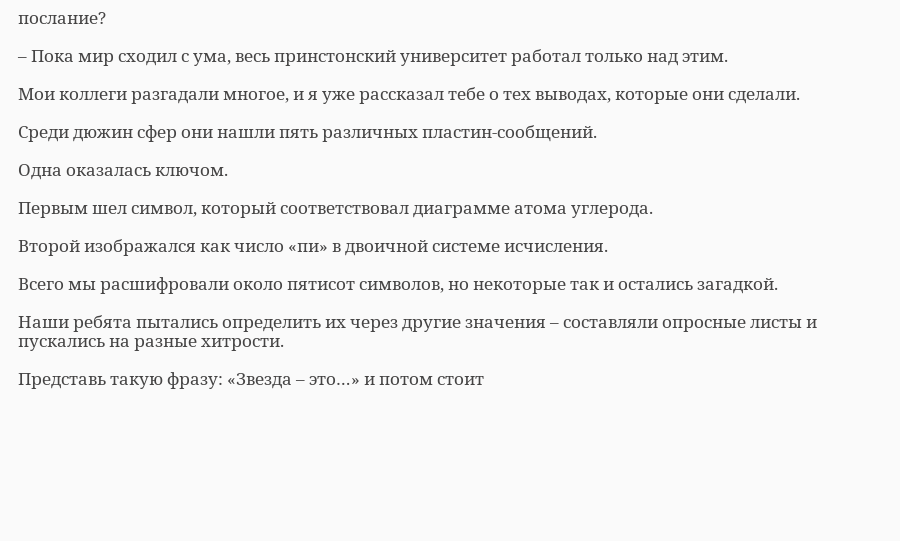послание?

– Пока мир сходил с ума, весь принстонский университет работал только над этим.

Мои коллеги разгадали многое, и я уже рассказал тебе о тех выводах, которые они сделали.

Среди дюжин сфер они нашли пять различных пластин-сообщений.

Одна оказалась ключом.

Первым шел символ, который соответствовал диаграмме атома углерода.

Второй изображался как число «пи» в двоичной системе исчисления.

Всего мы расшифровали около пятисот символов, но некоторые так и остались загадкой.

Наши ребята пытались определить их через другие значения – составляли опросные листы и пускались на разные хитрости.

Представь такую фразу: «Звезда – это…» и потом стоит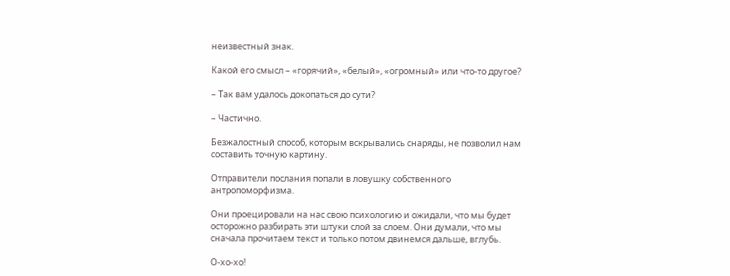неизвестный знак.

Какой его смысл – «горячий», «белый», «огромный» или что-то другое?

– Так вам удалось докопаться до сути?

– Частично.

Безжалостный способ, которым вскрывались снаряды, не позволил нам составить точную картину.

Отправители послания попали в ловушку собственного антропоморфизма.

Они проецировали на нас свою психологию и ожидали, что мы будет осторожно разбирать эти штуки слой за слоем. Они думали, что мы сначала прочитаем текст и только потом двинемся дальше, вглубь.

О-хо-хо!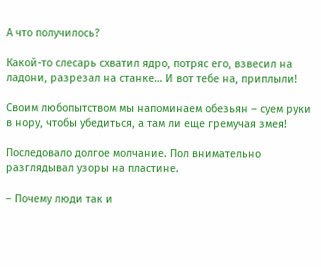А что получилось?

Какой-то слесарь схватил ядро, потряс его, взвесил на ладони, разрезал на станке… И вот тебе на, приплыли!

Своим любопытством мы напоминаем обезьян – суем руки в нору, чтобы убедиться, а там ли еще гремучая змея!

Последовало долгое молчание. Пол внимательно разглядывал узоры на пластине.

– Почему люди так и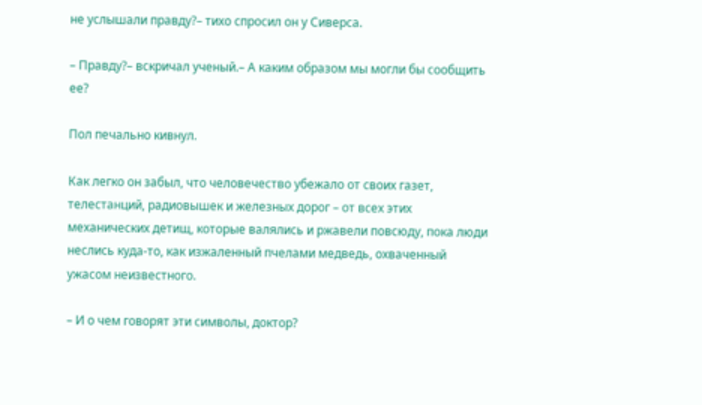не услышали правду?– тихо спросил он у Сиверса.

– Правду?– вскричал ученый.– А каким образом мы могли бы сообщить ее?

Пол печально кивнул.

Как легко он забыл, что человечество убежало от своих газет, телестанций, радиовышек и железных дорог – от всех этих механических детищ, которые валялись и ржавели повсюду, пока люди неслись куда-то, как изжаленный пчелами медведь, охваченный ужасом неизвестного.

– И о чем говорят эти символы, доктор?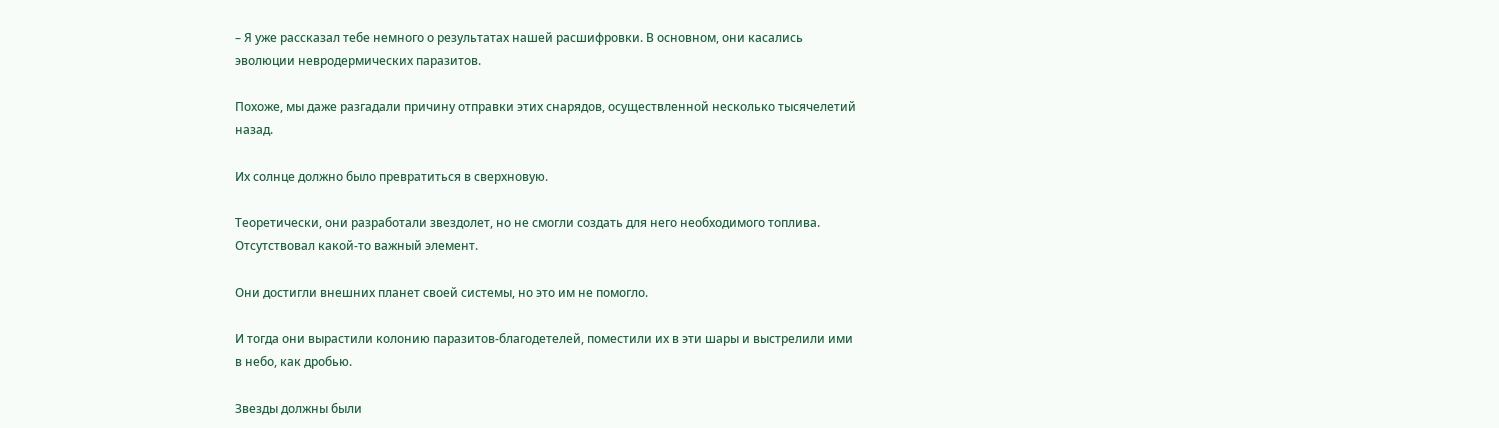– Я уже рассказал тебе немного о результатах нашей расшифровки. В основном, они касались эволюции невродермических паразитов.

Похоже, мы даже разгадали причину отправки этих снарядов, осуществленной несколько тысячелетий назад.

Их солнце должно было превратиться в сверхновую.

Теоретически, они разработали звездолет, но не смогли создать для него необходимого топлива. Отсутствовал какой-то важный элемент.

Они достигли внешних планет своей системы, но это им не помогло.

И тогда они вырастили колонию паразитов-благодетелей, поместили их в эти шары и выстрелили ими в небо, как дробью.

Звезды должны были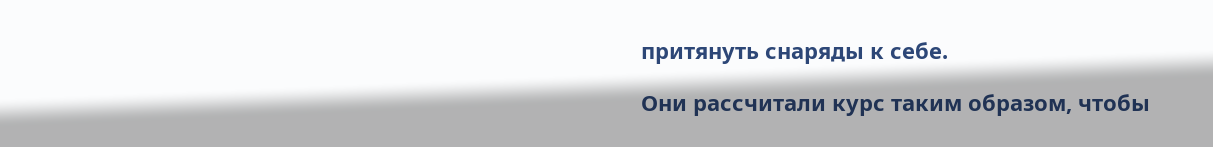притянуть снаряды к себе.

Они рассчитали курс таким образом, чтобы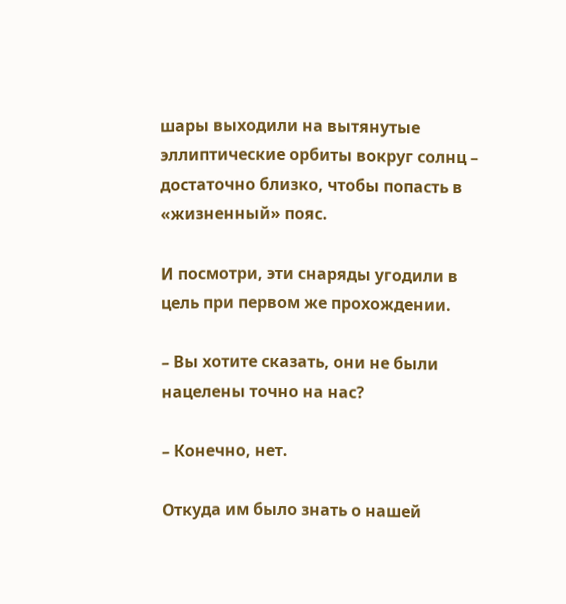шары выходили на вытянутые эллиптические орбиты вокруг солнц – достаточно близко, чтобы попасть в «жизненный» пояс.

И посмотри, эти снаряды угодили в цель при первом же прохождении.

– Вы хотите сказать, они не были нацелены точно на нас?

– Конечно, нет.

Откуда им было знать о нашей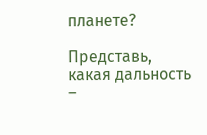планете?

Представь, какая дальность –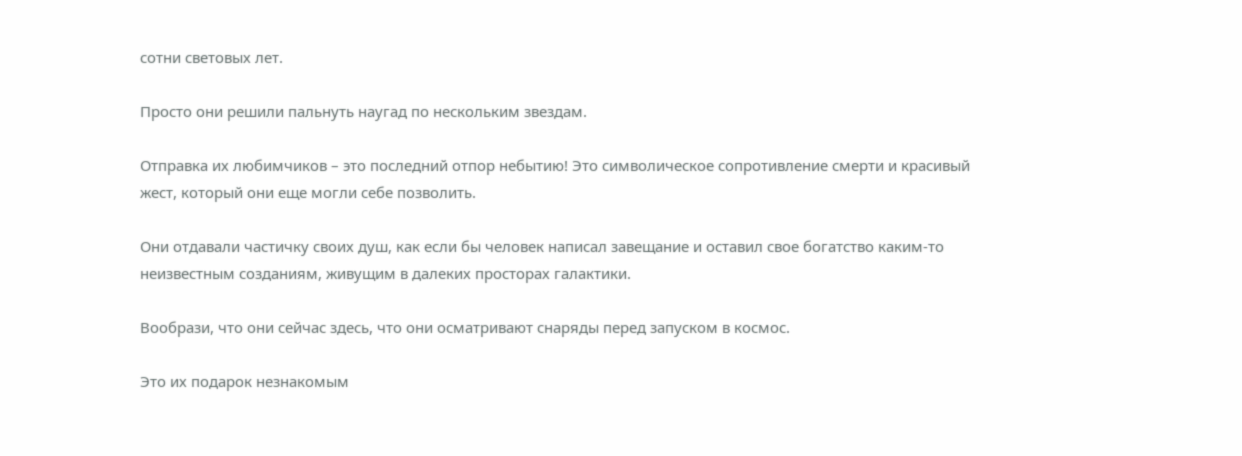сотни световых лет.

Просто они решили пальнуть наугад по нескольким звездам.

Отправка их любимчиков – это последний отпор небытию! Это символическое сопротивление смерти и красивый жест, который они еще могли себе позволить.

Они отдавали частичку своих душ, как если бы человек написал завещание и оставил свое богатство каким-то неизвестным созданиям, живущим в далеких просторах галактики.

Вообрази, что они сейчас здесь, что они осматривают снаряды перед запуском в космос.

Это их подарок незнакомым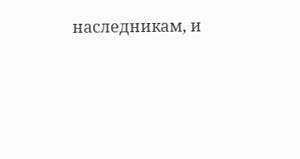наследникам, и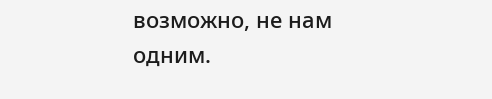возможно, не нам одним.